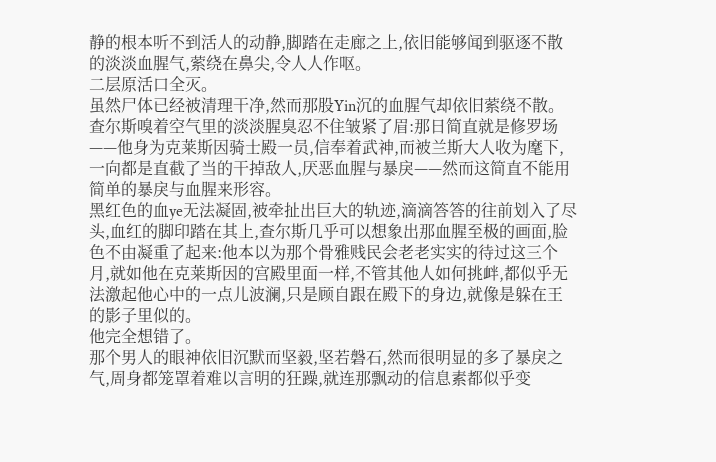静的根本听不到活人的动静,脚踏在走廊之上,依旧能够闻到驱逐不散的淡淡血腥气,萦绕在鼻尖,令人人作呕。
二层原活口全灭。
虽然尸体已经被清理干净,然而那股Yin沉的血腥气却依旧萦绕不散。
查尔斯嗅着空气里的淡淡腥臭忍不住皱紧了眉:那日简直就是修罗场——他身为克莱斯因骑士殿一员,信奉着武神,而被兰斯大人收为麾下,一向都是直截了当的干掉敌人,厌恶血腥与暴戾——然而这简直不能用简单的暴戾与血腥来形容。
黑红色的血ye无法凝固,被牵扯出巨大的轨迹,滴滴答答的往前划入了尽头,血红的脚印踏在其上,查尔斯几乎可以想象出那血腥至极的画面,脸色不由凝重了起来:他本以为那个骨雅贱民会老老实实的待过这三个月,就如他在克莱斯因的宫殿里面一样,不管其他人如何挑衅,都似乎无法激起他心中的一点儿波澜,只是顾自跟在殿下的身边,就像是躲在王的影子里似的。
他完全想错了。
那个男人的眼神依旧沉默而坚毅,坚若磐石,然而很明显的多了暴戾之气,周身都笼罩着难以言明的狂躁,就连那飘动的信息素都似乎变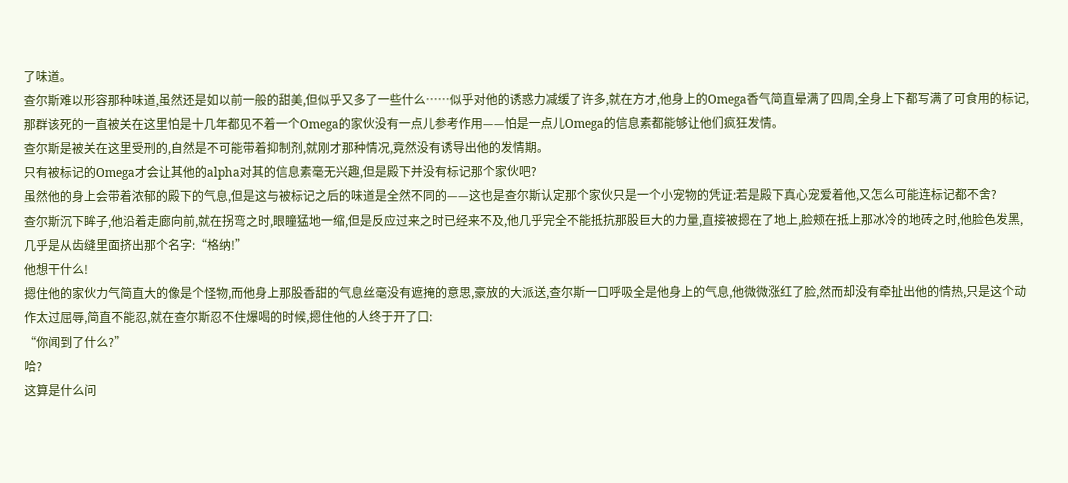了味道。
查尔斯难以形容那种味道,虽然还是如以前一般的甜美,但似乎又多了一些什么……似乎对他的诱惑力减缓了许多,就在方才,他身上的Omega香气简直晕满了四周,全身上下都写满了可食用的标记,那群该死的一直被关在这里怕是十几年都见不着一个Omega的家伙没有一点儿参考作用——怕是一点儿Omega的信息素都能够让他们疯狂发情。
查尔斯是被关在这里受刑的,自然是不可能带着抑制剂,就刚才那种情况,竟然没有诱导出他的发情期。
只有被标记的Omega才会让其他的alpha对其的信息素毫无兴趣,但是殿下并没有标记那个家伙吧?
虽然他的身上会带着浓郁的殿下的气息,但是这与被标记之后的味道是全然不同的——这也是查尔斯认定那个家伙只是一个小宠物的凭证:若是殿下真心宠爱着他,又怎么可能连标记都不舍?
查尔斯沉下眸子,他沿着走廊向前,就在拐弯之时,眼瞳猛地一缩,但是反应过来之时已经来不及,他几乎完全不能抵抗那股巨大的力量,直接被摁在了地上,脸颊在抵上那冰冷的地砖之时,他脸色发黑,几乎是从齿缝里面挤出那个名字:“格纳!”
他想干什么!
摁住他的家伙力气简直大的像是个怪物,而他身上那股香甜的气息丝毫没有遮掩的意思,豪放的大派送,查尔斯一口呼吸全是他身上的气息,他微微涨红了脸,然而却没有牵扯出他的情热,只是这个动作太过屈辱,简直不能忍,就在查尔斯忍不住爆喝的时候,摁住他的人终于开了口:
“你闻到了什么?”
哈?
这算是什么问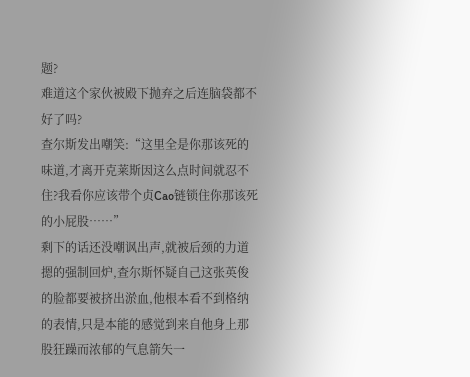题?
难道这个家伙被殿下抛弃之后连脑袋都不好了吗?
查尔斯发出嘲笑:“这里全是你那该死的味道,才离开克莱斯因这么点时间就忍不住?我看你应该带个贞Cao链锁住你那该死的小屁股……”
剩下的话还没嘲讽出声,就被后颈的力道摁的强制回炉,查尔斯怀疑自己这张英俊的脸都要被挤出淤血,他根本看不到格纳的表情,只是本能的感觉到来自他身上那股狂躁而浓郁的气息箭矢一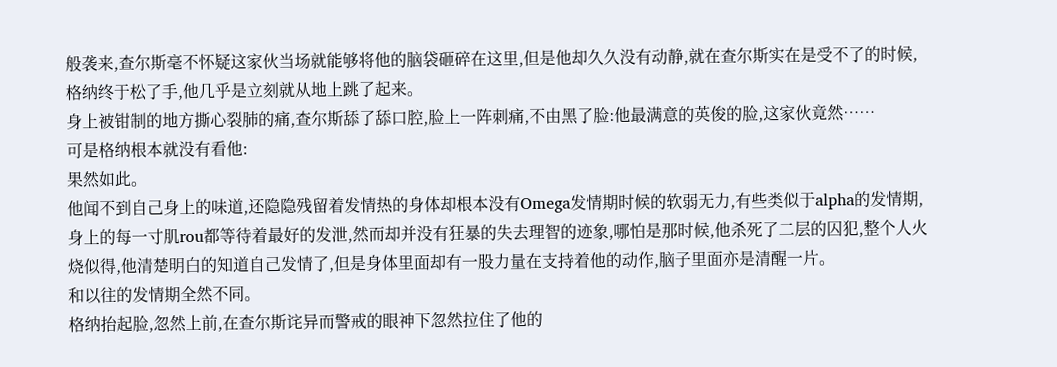般袭来,查尔斯毫不怀疑这家伙当场就能够将他的脑袋砸碎在这里,但是他却久久没有动静,就在查尔斯实在是受不了的时候,格纳终于松了手,他几乎是立刻就从地上跳了起来。
身上被钳制的地方撕心裂肺的痛,查尔斯舔了舔口腔,脸上一阵刺痛,不由黑了脸:他最满意的英俊的脸,这家伙竟然……
可是格纳根本就没有看他:
果然如此。
他闻不到自己身上的味道,还隐隐残留着发情热的身体却根本没有Omega发情期时候的软弱无力,有些类似于alpha的发情期,身上的每一寸肌rou都等待着最好的发泄,然而却并没有狂暴的失去理智的迹象,哪怕是那时候,他杀死了二层的囚犯,整个人火烧似得,他清楚明白的知道自己发情了,但是身体里面却有一股力量在支持着他的动作,脑子里面亦是清醒一片。
和以往的发情期全然不同。
格纳抬起脸,忽然上前,在查尔斯诧异而警戒的眼神下忽然拉住了他的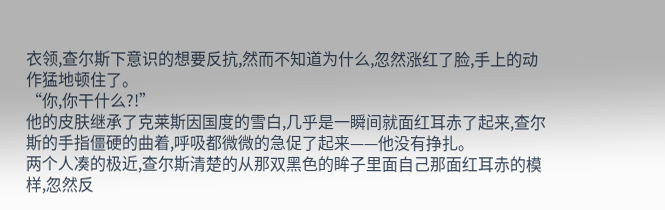衣领,查尔斯下意识的想要反抗,然而不知道为什么,忽然涨红了脸,手上的动作猛地顿住了。
“你,你干什么?!”
他的皮肤继承了克莱斯因国度的雪白,几乎是一瞬间就面红耳赤了起来,查尔斯的手指僵硬的曲着,呼吸都微微的急促了起来——他没有挣扎。
两个人凑的极近,查尔斯清楚的从那双黑色的眸子里面自己那面红耳赤的模样,忽然反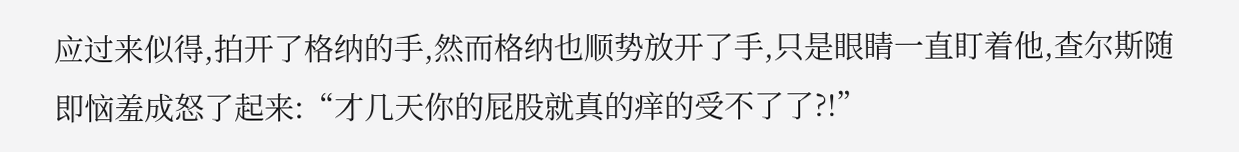应过来似得,拍开了格纳的手,然而格纳也顺势放开了手,只是眼睛一直盯着他,查尔斯随即恼羞成怒了起来:“才几天你的屁股就真的痒的受不了了?!”